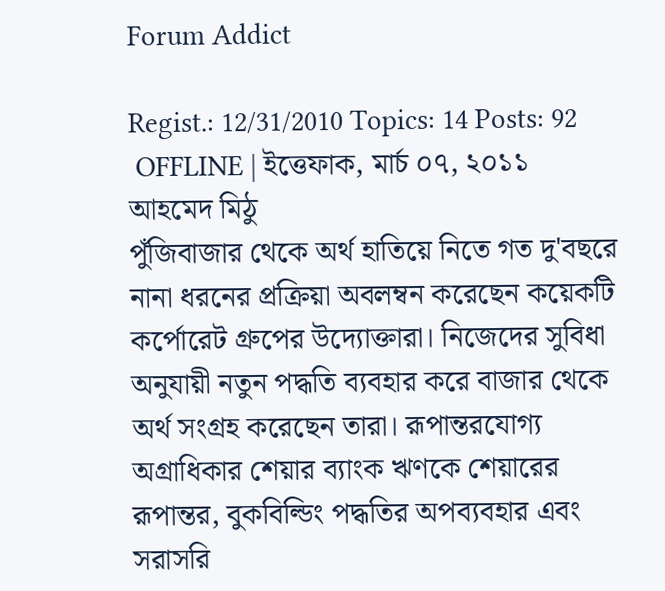Forum Addict

Regist.: 12/31/2010 Topics: 14 Posts: 92
 OFFLINE | ইত্তেফাক, মার্চ ০৭, ২০১১
আহমেদ মিঠু
পুঁজিবাজার থেকে অর্থ হাতিয়ে নিতে গত দু'বছরে নানা ধরনের প্রক্রিয়া অবলম্বন করেছেন কয়েকটি কর্পোরেট গ্রুপের উদ্যোক্তারা। নিজেদের সুবিধা অনুযায়ী নতুন পদ্ধতি ব্যবহার করে বাজার থেকে অর্থ সংগ্রহ করেছেন তারা। রূপান্তরযোগ্য অগ্রাধিকার শেয়ার ব্যাংক ঋণকে শেয়ারের রূপান্তর, বুকবিল্ডিং পদ্ধতির অপব্যবহার এবং সরাসরি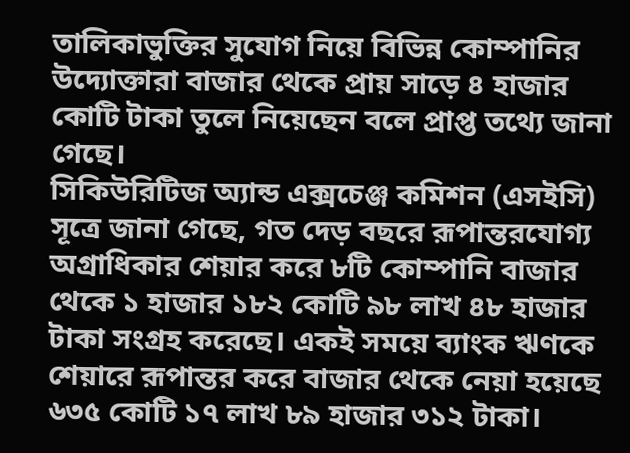তালিকাভুক্তির সুযোগ নিয়ে বিভিন্ন কোম্পানির উদ্যোক্তারা বাজার থেকে প্রায় সাড়ে ৪ হাজার কোটি টাকা তুলে নিয়েছেন বলে প্রাপ্ত তথ্যে জানা গেছে।
সিকিউরিটিজ অ্যান্ড এক্সচেঞ্জ কমিশন (এসইসি) সূত্রে জানা গেছে, গত দেড় বছরে রূপান্তরযোগ্য অগ্রাধিকার শেয়ার করে ৮টি কোম্পানি বাজার থেকে ১ হাজার ১৮২ কোটি ৯৮ লাখ ৪৮ হাজার টাকা সংগ্রহ করেছে। একই সময়ে ব্যাংক ঋণকে শেয়ারে রূপান্তর করে বাজার থেকে নেয়া হয়েছে ৬৩৫ কোটি ১৭ লাখ ৮৯ হাজার ৩১২ টাকা।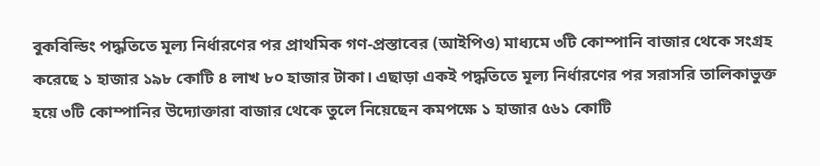বুকবিল্ডিং পদ্ধতিতে মূল্য নির্ধারণের পর প্রাথমিক গণ-প্রস্তাবের (আইপিও) মাধ্যমে ৩টি কোম্পানি বাজার থেকে সংগ্রহ করেছে ১ হাজার ১৯৮ কোটি ৪ লাখ ৮০ হাজার টাকা। এছাড়া একই পদ্ধতিতে মূল্য নির্ধারণের পর সরাসরি তালিকাভুক্ত হয়ে ৩টি কোম্পানির উদ্যোক্তারা বাজার থেকে তুলে নিয়েছেন কমপক্ষে ১ হাজার ৫৬১ কোটি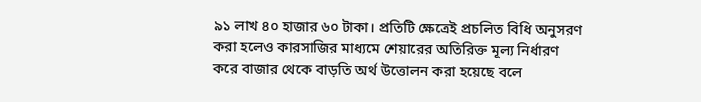৯১ লাখ ৪০ হাজার ৬০ টাকা। প্রতিটি ক্ষেত্রেই প্রচলিত বিধি অনুসরণ করা হলেও কারসাজির মাধ্যমে শেয়ারের অতিরিক্ত মূল্য নির্ধারণ করে বাজার থেকে বাড়তি অর্থ উত্তোলন করা হয়েছে বলে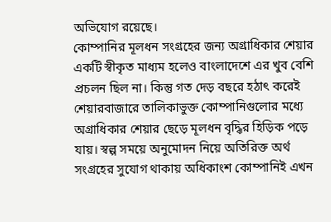অভিযোগ রয়েছে।
কোম্পানির মূলধন সংগ্রহের জন্য অগ্রাধিকার শেয়ার একটি স্বীকৃত মাধ্যম হলেও বাংলাদেশে এর খুব বেশি প্রচলন ছিল না। কিন্তু গত দেড় বছরে হঠাৎ করেই শেয়ারবাজারে তালিকাভুক্ত কোম্পানিগুলোর মধ্যে অগ্রাধিকার শেয়ার ছেড়ে মূলধন বৃদ্ধির হিড়িক পড়ে যায়। স্বল্প সময়ে অনুমোদন নিয়ে অতিরিক্ত অর্থ সংগ্রহের সুযোগ থাকায় অধিকাংশ কোম্পানিই এখন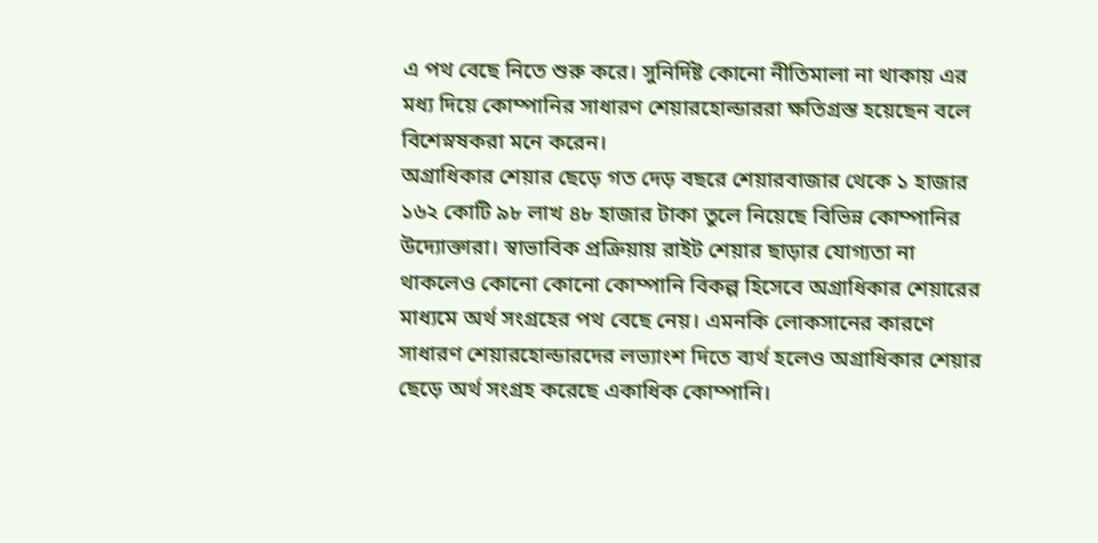এ পথ বেছে নিতে শুরু করে। সুনির্দিষ্ট কোনো নীতিমালা না থাকায় এর মধ্য দিয়ে কোম্পানির সাধারণ শেয়ারহোল্ডাররা ক্ষতিগ্রস্ত হয়েছেন বলে বিশেস্নষকরা মনে করেন।
অগ্রাধিকার শেয়ার ছেড়ে গত দেড় বছরে শেয়ারবাজার থেকে ১ হাজার ১৬২ কোটি ৯৮ লাখ ৪৮ হাজার টাকা তুলে নিয়েছে বিভিন্ন কোম্পানির উদ্যোক্তারা। স্বাভাবিক প্রক্রিয়ায় রাইট শেয়ার ছাড়ার যোগ্যতা না থাকলেও কোনো কোনো কোম্পানি বিকল্প হিসেবে অগ্রাধিকার শেয়ারের মাধ্যমে অর্থ সংগ্রহের পথ বেছে নেয়। এমনকি লোকসানের কারণে সাধারণ শেয়ারহোল্ডারদের লভ্যাংশ দিতে ব্যর্থ হলেও অগ্রাধিকার শেয়ার ছেড়ে অর্থ সংগ্রহ করেছে একাধিক কোম্পানি।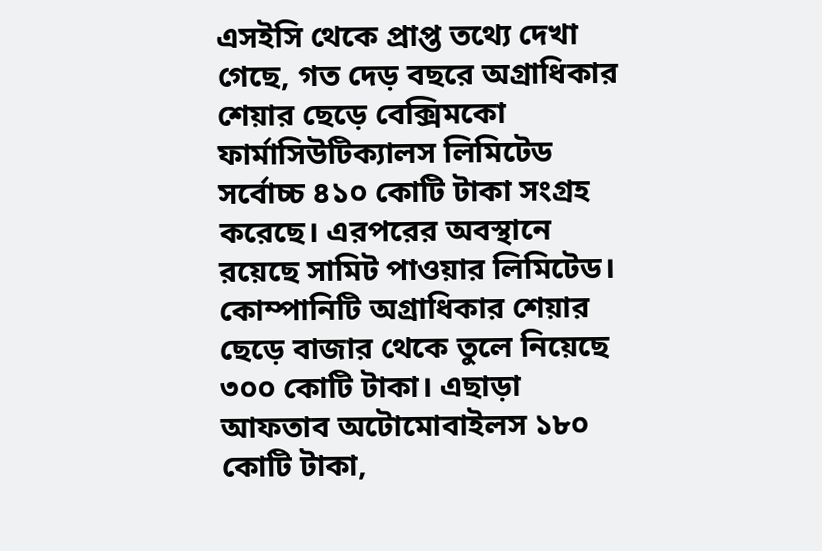এসইসি থেকে প্রাপ্ত তথ্যে দেখা গেছে, গত দেড় বছরে অগ্রাধিকার শেয়ার ছেড়ে বেক্সিমকো ফার্মাসিউটিক্যালস লিমিটেড সর্বোচ্চ ৪১০ কোটি টাকা সংগ্রহ করেছে। এরপরের অবস্থানে রয়েছে সামিট পাওয়ার লিমিটেড। কোম্পানিটি অগ্রাধিকার শেয়ার ছেড়ে বাজার থেকে তুলে নিয়েছে ৩০০ কোটি টাকা। এছাড়া আফতাব অটোমোবাইলস ১৮০ কোটি টাকা,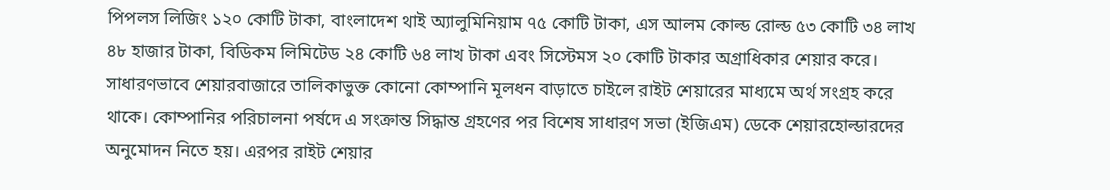পিপলস লিজিং ১২০ কোটি টাকা, বাংলাদেশ থাই অ্যালুমিনিয়াম ৭৫ কোটি টাকা, এস আলম কোল্ড রোল্ড ৫৩ কোটি ৩৪ লাখ ৪৮ হাজার টাকা, বিডিকম লিমিটেড ২৪ কোটি ৬৪ লাখ টাকা এবং সিস্টেমস ২০ কোটি টাকার অগ্রাধিকার শেয়ার করে।
সাধারণভাবে শেয়ারবাজারে তালিকাভুক্ত কোনো কোম্পানি মূলধন বাড়াতে চাইলে রাইট শেয়ারের মাধ্যমে অর্থ সংগ্রহ করে থাকে। কোম্পানির পরিচালনা পর্ষদে এ সংক্রান্ত সিদ্ধান্ত গ্রহণের পর বিশেষ সাধারণ সভা (ইজিএম) ডেকে শেয়ারহোল্ডারদের অনুমোদন নিতে হয়। এরপর রাইট শেয়ার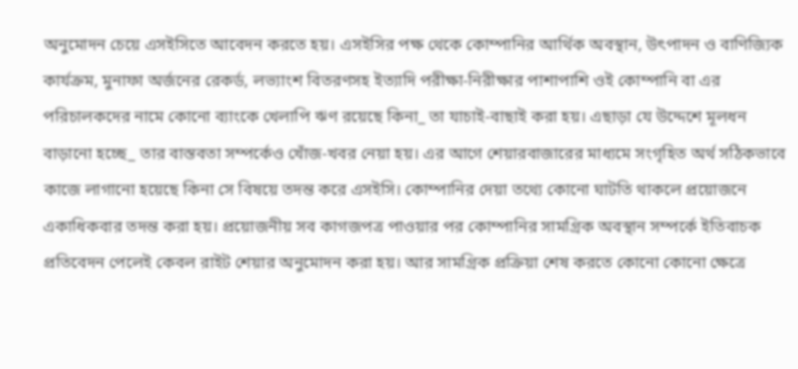অনুমোদন চেয়ে এসইসিতে আবেদন করতে হয়। এসইসির পক্ষ থেকে কোম্পানির আর্থিক অবস্থান, উৎপাদন ও বাণিজ্যিক কার্যক্রম, মুনাফা অর্জনের রেকর্ড, লভ্যাংশ বিতরণসহ ইত্যাদি পরীক্ষা-নিরীক্ষার পাশাপাশি ওই কোম্পানি বা এর পরিচালকদের নামে কোনো ব্যাংকে খেলাপি ঋণ রয়েছে কিনা_ তা যাচাই-বাছাই করা হয়। এছাড়া যে উদ্দেশে মূলধন বাড়ানো হচ্ছে_ তার বাস্তবতা সম্পর্কেও খোঁজ-খবর নেয়া হয়। এর আগে শেয়ারবাজারের মাধ্যমে সংগৃহিত অর্থ সঠিকভাবে কাজে লাগানো হয়েছে কিনা সে বিষয়ে তদন্ত করে এসইসি। কোম্পানির দেয়া তথ্যে কোনো ঘাটতি থাকলে প্রয়োজনে একাধিকবার তদন্ত করা হয়। প্রয়োজনীয় সব কাগজপত্র পাওয়ার পর কোম্পানির সামগ্রিক অবস্থান সম্পর্কে ইতিবাচক প্রতিবেদন পেলেই কেবল রাইট শেয়ার অনুমোদন করা হয়। আর সামগ্রিক প্রক্রিয়া শেষ করতে কোনো কোনো ক্ষেত্রে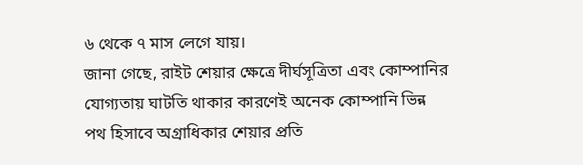৬ থেকে ৭ মাস লেগে যায়।
জানা গেছে, রাইট শেয়ার ক্ষেত্রে দীর্ঘসূত্রিতা এবং কোম্পানির যোগ্যতায় ঘাটতি থাকার কারণেই অনেক কোম্পানি ভিন্ন পথ হিসাবে অগ্রাধিকার শেয়ার প্রতি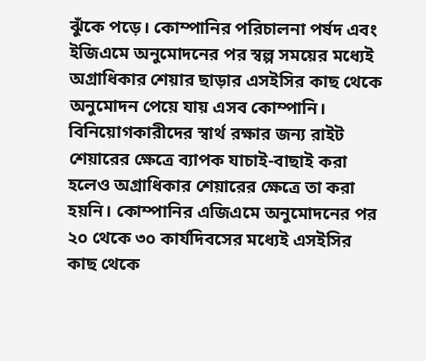ঝুঁকে পড়ে। কোম্পানির পরিচালনা পর্ষদ এবং ইজিএমে অনুমোদনের পর স্বল্প সময়ের মধ্যেই অগ্রাধিকার শেয়ার ছাড়ার এসইসির কাছ থেকে অনুমোদন পেয়ে যায় এসব কোম্পানি। বিনিয়োগকারীদের স্বার্থ রক্ষার জন্য রাইট শেয়ারের ক্ষেত্রে ব্যাপক যাচাই-বাছাই করা হলেও অগ্রাধিকার শেয়ারের ক্ষেত্রে তা করা হয়নি। কোম্পানির এজিএমে অনুমোদনের পর ২০ থেকে ৩০ কার্যদিবসের মধ্যেই এসইসির কাছ থেকে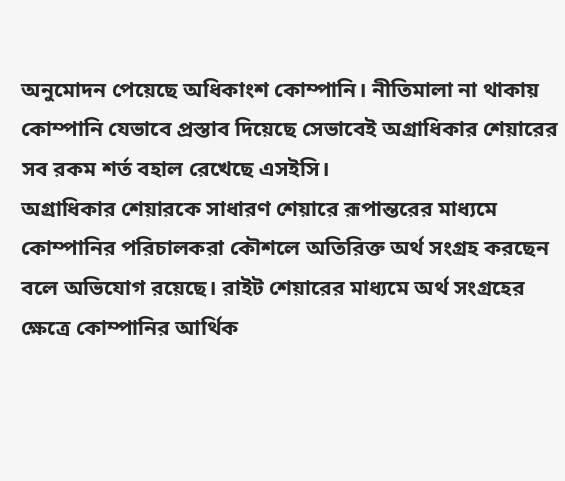অনুমোদন পেয়েছে অধিকাংশ কোম্পানি। নীতিমালা না থাকায় কোম্পানি যেভাবে প্রস্তাব দিয়েছে সেভাবেই অগ্রাধিকার শেয়ারের সব রকম শর্ত বহাল রেখেছে এসইসি।
অগ্রাধিকার শেয়ারকে সাধারণ শেয়ারে রূপান্তরের মাধ্যমে কোম্পানির পরিচালকরা কৌশলে অতিরিক্ত অর্থ সংগ্রহ করছেন বলে অভিযোগ রয়েছে। রাইট শেয়ারের মাধ্যমে অর্থ সংগ্রহের ক্ষেত্রে কোম্পানির আর্থিক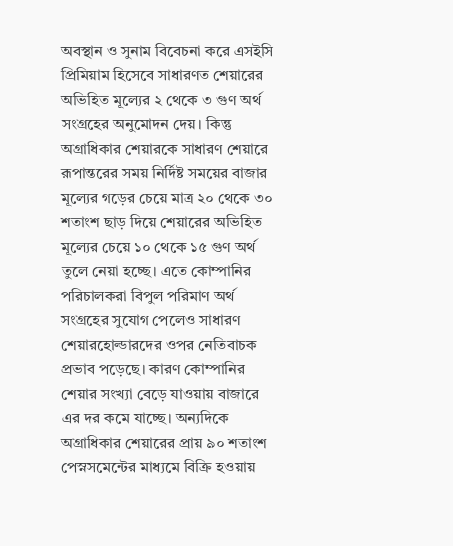অবস্থান ও সুনাম বিবেচনা করে এসইসি প্রিমিয়াম হিসেবে সাধারণত শেয়ারের অভিহিত মূল্যের ২ থেকে ৩ গুণ অর্থ সংগ্রহের অনুমোদন দেয়। কিন্তু অগ্রাধিকার শেয়ারকে সাধারণ শেয়ারে রূপান্তরের সময় নির্দিষ্ট সময়ের বাজার মূল্যের গড়ের চেয়ে মাত্র ২০ থেকে ৩০ শতাংশ ছাড় দিয়ে শেয়ারের অভিহিত মূল্যের চেয়ে ১০ থেকে ১৫ গুণ অর্থ তুলে নেয়া হচ্ছে। এতে কোম্পানির পরিচালকরা বিপুল পরিমাণ অর্থ সংগ্রহের সুযোগ পেলেও সাধারণ শেয়ারহোল্ডারদের ওপর নেতিবাচক প্রভাব পড়েছে। কারণ কোম্পানির শেয়ার সংখ্যা বেড়ে যাওয়ায় বাজারে এর দর কমে যাচ্ছে। অন্যদিকে অগ্রাধিকার শেয়ারের প্রায় ৯০ শতাংশ পেস্নসমেন্টের মাধ্যমে বিক্রি হওয়ায়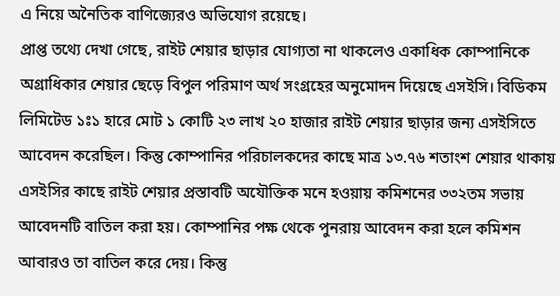এ নিয়ে অনৈতিক বাণিজ্যেরও অভিযোগ রয়েছে।
প্রাপ্ত তথ্যে দেখা গেছে, রাইট শেয়ার ছাড়ার যোগ্যতা না থাকলেও একাধিক কোম্পানিকে অগ্রাধিকার শেয়ার ছেড়ে বিপুল পরিমাণ অর্থ সংগ্রহের অনুমোদন দিয়েছে এসইসি। বিডিকম লিমিটেড ১ঃ১ হারে মোট ১ কোটি ২৩ লাখ ২০ হাজার রাইট শেয়ার ছাড়ার জন্য এসইসিতে আবেদন করেছিল। কিন্তু কোম্পানির পরিচালকদের কাছে মাত্র ১৩.৭৬ শতাংশ শেয়ার থাকায় এসইসির কাছে রাইট শেয়ার প্রস্তাবটি অযৌক্তিক মনে হওয়ায় কমিশনের ৩৩২তম সভায় আবেদনটি বাতিল করা হয়। কোম্পানির পক্ষ থেকে পুনরায় আবেদন করা হলে কমিশন আবারও তা বাতিল করে দেয়। কিন্তু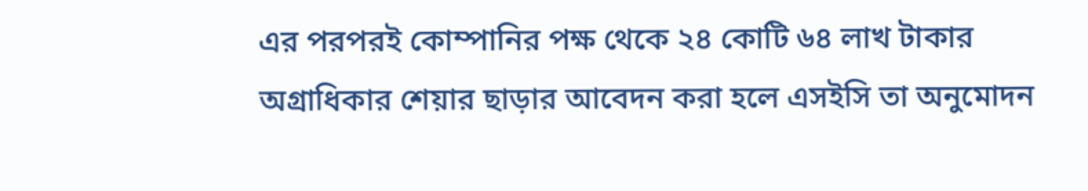এর পরপরই কোম্পানির পক্ষ থেকে ২৪ কোটি ৬৪ লাখ টাকার অগ্রাধিকার শেয়ার ছাড়ার আবেদন করা হলে এসইসি তা অনুমোদন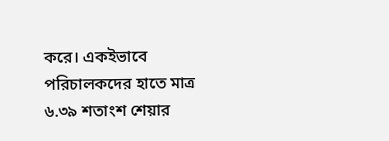করে। একইভাবে পরিচালকদের হাতে মাত্র ৬.৩৯ শতাংশ শেয়ার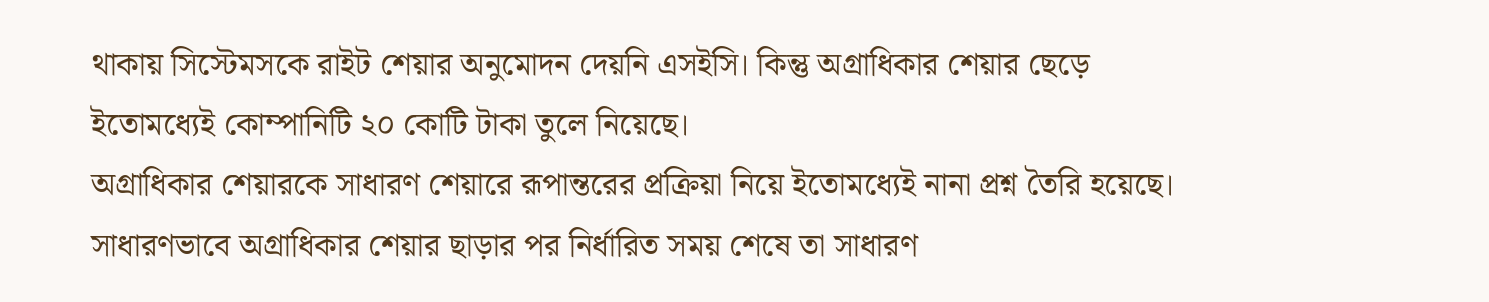থাকায় সিস্টেমসকে রাইট শেয়ার অনুমোদন দেয়নি এসইসি। কিন্তু অগ্রাধিকার শেয়ার ছেড়ে ইতোমধ্যেই কোম্পানিটি ২০ কোটি টাকা তুলে নিয়েছে।
অগ্রাধিকার শেয়ারকে সাধারণ শেয়ারে রূপান্তরের প্রক্রিয়া নিয়ে ইতোমধ্যেই নানা প্রশ্ন তৈরি হয়েছে। সাধারণভাবে অগ্রাধিকার শেয়ার ছাড়ার পর নির্ধারিত সময় শেষে তা সাধারণ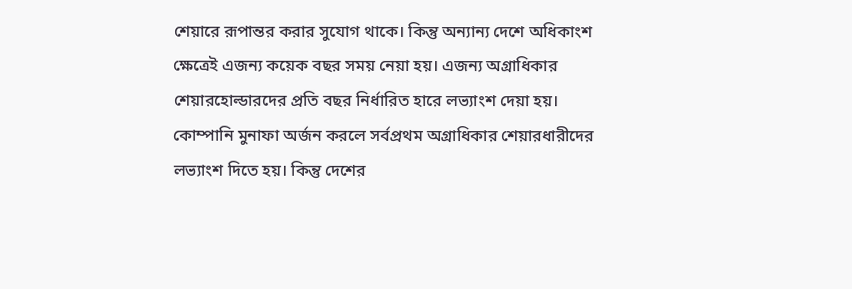শেয়ারে রূপান্তর করার সুযোগ থাকে। কিন্তু অন্যান্য দেশে অধিকাংশ ক্ষেত্রেই এজন্য কয়েক বছর সময় নেয়া হয়। এজন্য অগ্রাধিকার শেয়ারহোল্ডারদের প্রতি বছর নির্ধারিত হারে লভ্যাংশ দেয়া হয়। কোম্পানি মুনাফা অর্জন করলে সর্বপ্রথম অগ্রাধিকার শেয়ারধারীদের লভ্যাংশ দিতে হয়। কিন্তু দেশের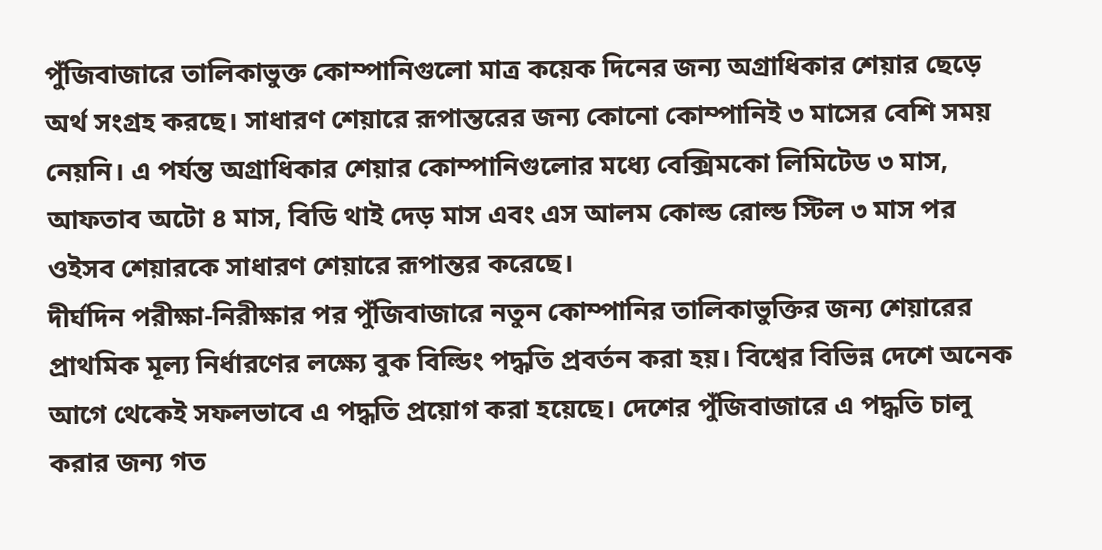পুঁজিবাজারে তালিকাভুক্ত কোম্পানিগুলো মাত্র কয়েক দিনের জন্য অগ্রাধিকার শেয়ার ছেড়ে অর্থ সংগ্রহ করছে। সাধারণ শেয়ারে রূপান্তরের জন্য কোনো কোম্পানিই ৩ মাসের বেশি সময় নেয়নি। এ পর্যন্ত অগ্রাধিকার শেয়ার কোম্পানিগুলোর মধ্যে বেক্সিমকো লিমিটেড ৩ মাস, আফতাব অটো ৪ মাস, বিডি থাই দেড় মাস এবং এস আলম কোল্ড রোল্ড স্টিল ৩ মাস পর ওইসব শেয়ারকে সাধারণ শেয়ারে রূপান্তর করেছে।
দীর্ঘদিন পরীক্ষা-নিরীক্ষার পর পুঁজিবাজারে নতুন কোম্পানির তালিকাভুক্তির জন্য শেয়ারের প্রাথমিক মূল্য নির্ধারণের লক্ষ্যে বুক বিল্ডিং পদ্ধতি প্রবর্তন করা হয়। বিশ্বের বিভিন্ন দেশে অনেক আগে থেকেই সফলভাবে এ পদ্ধতি প্রয়োগ করা হয়েছে। দেশের পুঁজিবাজারে এ পদ্ধতি চালু করার জন্য গত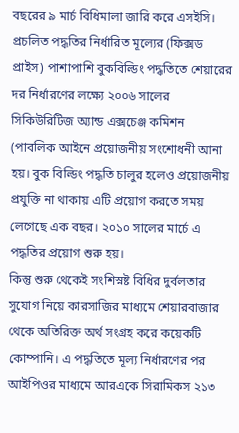বছরের ৯ মার্চ বিধিমালা জারি করে এসইসি। প্রচলিত পদ্ধতির নির্ধারিত মূল্যের (ফিক্সড প্রাইস) পাশাপাশি বুকবিল্ডিং পদ্ধতিতে শেয়ারের দর নির্ধারণের লক্ষ্যে ২০০৬ সালের সিকিউরিটিজ অ্যান্ড এক্সচেঞ্জ কমিশন (পাবলিক আইনে প্রয়োজনীয় সংশোধনী আনা হয়। বুক বিল্ডিং পদ্ধতি চালুর হলেও প্রয়োজনীয় প্রযুক্তি না থাকায় এটি প্রয়োগ করতে সময় লেগেছে এক বছর। ২০১০ সালের মার্চে এ পদ্ধতির প্রয়োগ শুরু হয়।
কিন্তু শুরু থেকেই সংশিস্নষ্ট বিধির দুর্বলতার সুযোগ নিয়ে কারসাজির মাধ্যমে শেয়ারবাজার থেকে অতিরিক্ত অর্থ সংগ্রহ করে কয়েকটি কোম্পানি। এ পদ্ধতিতে মূল্য নির্ধারণের পর আইপিওর মাধ্যমে আরএকে সিরামিকস ২১৩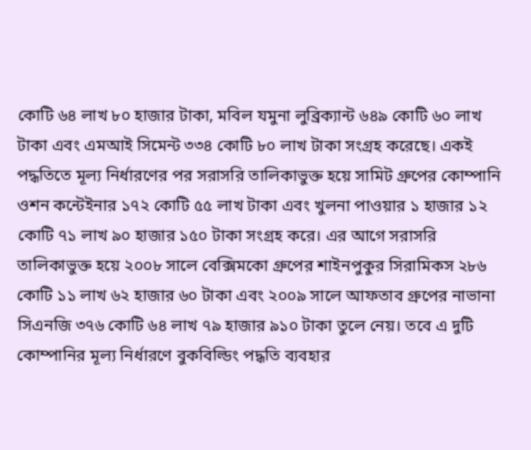কোটি ৬৪ লাখ ৮০ হাজার টাকা, মবিল যমুনা লুব্রিক্যান্ট ৬৪৯ কোটি ৬০ লাখ টাকা এবং এমআই সিমেন্ট ৩৩৪ কোটি ৮০ লাখ টাকা সংগ্রহ করেছে। একই পদ্ধতিতে মূল্য নির্ধারণের পর সরাসরি তালিকাভুক্ত হয়ে সামিট গ্রুপের কোম্পানি ওশন কন্টেইনার ১৭২ কোটি ৫৫ লাখ টাকা এবং খুলনা পাওয়ার ১ হাজার ১২ কোটি ৭১ লাখ ৯০ হাজার ১৫০ টাকা সংগ্রহ করে। এর আগে সরাসরি তালিকাভুক্ত হয়ে ২০০৮ সালে বেক্সিমকো গ্রুপের শাইনপুকুর সিরামিকস ২৮৬ কোটি ১১ লাখ ৬২ হাজার ৬০ টাকা এবং ২০০৯ সালে আফতাব গ্রুপের নাভানা সিএনজি ৩৭৬ কোটি ৬৪ লাখ ৭৯ হাজার ৯১০ টাকা তুলে নেয়। তবে এ দুটি কোম্পানির মূল্য নির্ধারণে বুকবিল্ডিং পদ্ধতি ব্যবহার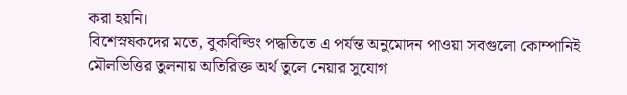করা হয়নি।
বিশেস্নষকদের মতে, বুকবিল্ডিং পদ্ধতিতে এ পর্যন্ত অনুমোদন পাওয়া সবগুলো কোম্পানিই মৌলভিত্তির তুলনায় অতিরিক্ত অর্থ তুলে নেয়ার সুযোগ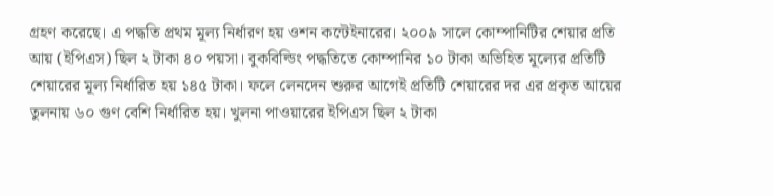গ্রহণ করেছে। এ পদ্ধতি প্রথম মূল্য নির্ধারণ হয় ওশন কন্টেইনারের। ২০০৯ সালে কোম্পানিটির শেয়ার প্রতি আয় (ইপিএস) ছিল ২ টাকা ৪০ পয়সা। বুকবিল্ডিং পদ্ধতিতে কোম্পানির ১০ টাকা অভিহিত মূল্যের প্রতিটি শেয়ারের মূল্য নির্ধারিত হয় ১৪৫ টাকা। ফলে লেনদেন শুরুর আগেই প্রতিটি শেয়ারের দর এর প্রকৃত আয়ের তুলনায় ৬০ গুণ বেশি নির্ধারিত হয়। খুলনা পাওয়ারের ইপিএস ছিল ২ টাকা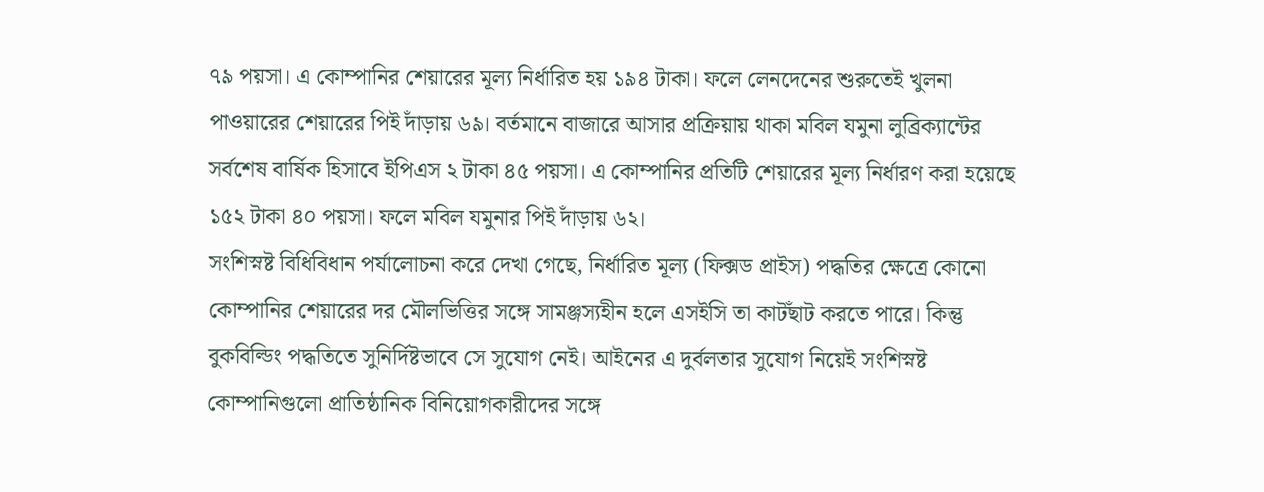৭৯ পয়সা। এ কোম্পানির শেয়ারের মূল্য নির্ধারিত হয় ১৯৪ টাকা। ফলে লেনদেনের শুরুতেই খুলনা পাওয়ারের শেয়ারের পিই দাঁড়ায় ৬৯। বর্তমানে বাজারে আসার প্রক্রিয়ায় থাকা মবিল যমুনা লুব্রিক্যান্টের সর্বশেষ বার্ষিক হিসাবে ইপিএস ২ টাকা ৪৫ পয়সা। এ কোম্পানির প্রতিটি শেয়ারের মূল্য নির্ধারণ করা হয়েছে ১৫২ টাকা ৪০ পয়সা। ফলে মবিল যমুনার পিই দাঁড়ায় ৬২।
সংশিস্নষ্ট বিধিবিধান পর্যালোচনা করে দেখা গেছে, নির্ধারিত মূল্য (ফিক্সড প্রাইস) পদ্ধতির ক্ষেত্রে কোনো কোম্পানির শেয়ারের দর মৌলভিত্তির সঙ্গে সামঞ্জস্যহীন হলে এসইসি তা কাটছাঁট করতে পারে। কিন্তু বুকবিল্ডিং পদ্ধতিতে সুনির্দিষ্টভাবে সে সুযোগ নেই। আইনের এ দুর্বলতার সুযোগ নিয়েই সংশিস্নষ্ট কোম্পানিগুলো প্রাতিষ্ঠানিক বিনিয়োগকারীদের সঙ্গে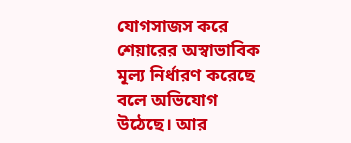যোগসাজস করে শেয়ারের অস্বাভাবিক মূল্য নির্ধারণ করেছে বলে অভিযোগ উঠেছে। আর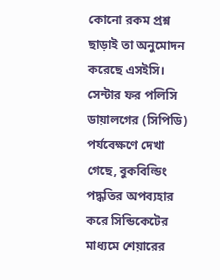কোনো রকম প্রশ্ন ছাড়াই তা অনুমোদন করেছে এসইসি।
সেন্টার ফর পলিসি ডায়ালগের (সিপিডি) পর্যবেক্ষণে দেখা গেছে, বুকবিল্ডিং পদ্ধতির অপব্যহার করে সিন্ডিকেটের মাধ্যমে শেয়ারের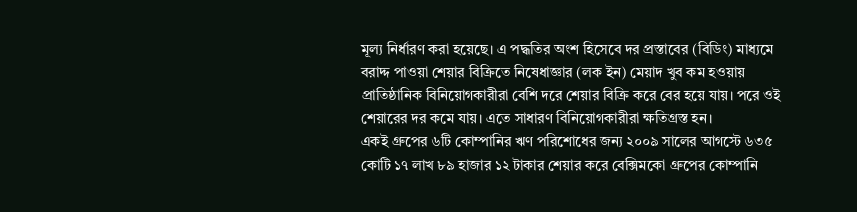মূল্য নির্ধারণ করা হয়েছে। এ পদ্ধতির অংশ হিসেবে দর প্রস্তাবের (বিডিং) মাধ্যমে বরাদ্দ পাওয়া শেয়ার বিক্রিতে নিষেধাজ্ঞার (লক ইন) মেয়াদ খুব কম হওয়ায় প্রাতিষ্ঠানিক বিনিয়োগকারীরা বেশি দরে শেয়ার বিক্রি করে বের হয়ে যায়। পরে ওই শেয়ারের দর কমে যায়। এতে সাধারণ বিনিয়োগকারীরা ক্ষতিগ্রস্ত হন।
একই গ্রুপের ৬টি কোম্পানির ঋণ পরিশোধের জন্য ২০০৯ সালের আগস্টে ৬৩৫ কোটি ১৭ লাখ ৮৯ হাজার ১২ টাকার শেয়ার করে বেক্সিমকো গ্রুপের কোম্পানি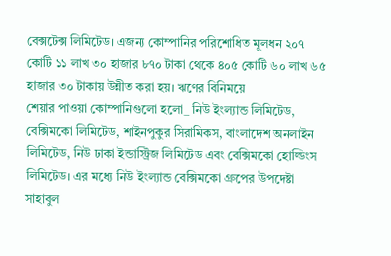বেক্সটেক্স লিমিটেড। এজন্য কোম্পানির পরিশোধিত মূলধন ২০৭ কোটি ১১ লাখ ৩০ হাজার ৮৭০ টাকা থেকে ৪০৫ কোটি ৬০ লাখ ৬৫ হাজার ৩০ টাকায় উন্নীত করা হয়। ঋণের বিনিময়ে
শেয়ার পাওয়া কোম্পানিগুলো হলো_ নিউ ইংল্যান্ড লিমিটেড, বেক্সিমকো লিমিটেড, শাইনপুকুর সিরামিকস, বাংলাদেশ অনলাইন লিমিটেড, নিউ ঢাকা ইন্ডাস্ট্রিজ লিমিটেড এবং বেক্সিমকো হোল্ডিংস লিমিটেড। এর মধ্যে নিউ ইংল্যান্ড বেক্সিমকো গ্রুপের উপদেষ্টা সাহাবুল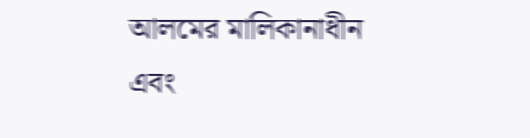আলমের মালিকানাধীন এবং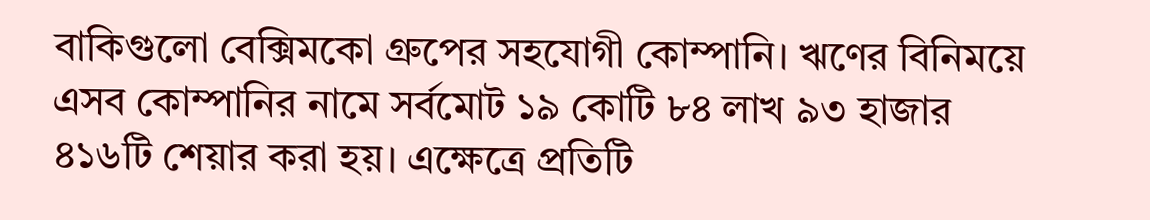বাকিগুলো বেক্সিমকো গ্রুপের সহযোগী কোম্পানি। ঋণের বিনিময়ে এসব কোম্পানির নামে সর্বমোট ১৯ কোটি ৮৪ লাখ ৯৩ হাজার ৪১৬টি শেয়ার করা হয়। এক্ষেত্রে প্রতিটি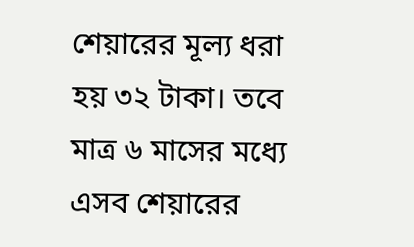শেয়ারের মূল্য ধরা হয় ৩২ টাকা। তবে মাত্র ৬ মাসের মধ্যে এসব শেয়ারের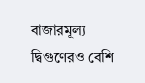বাজারমূল্য দ্বিগুণেরও বেশি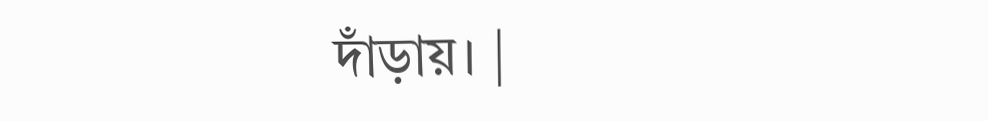দাঁড়ায়। |